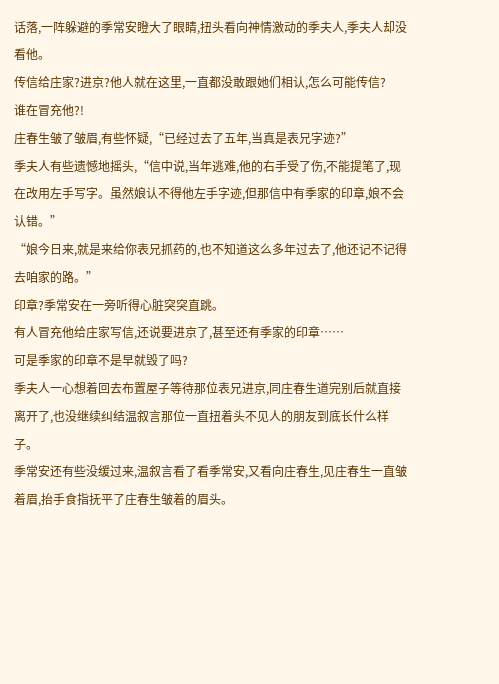话落,一阵躲避的季常安瞪大了眼睛,扭头看向神情激动的季夫人,季夫人却没看他。
传信给庄家?进京?他人就在这里,一直都没敢跟她们相认,怎么可能传信?
谁在冒充他?!
庄春生皱了皱眉,有些怀疑,“已经过去了五年,当真是表兄字迹?”
季夫人有些遗憾地摇头,“信中说,当年逃难,他的右手受了伤,不能提笔了,现在改用左手写字。虽然娘认不得他左手字迹,但那信中有季家的印章,娘不会认错。”
“娘今日来,就是来给你表兄抓药的,也不知道这么多年过去了,他还记不记得去咱家的路。”
印章?季常安在一旁听得心脏突突直跳。
有人冒充他给庄家写信,还说要进京了,甚至还有季家的印章……
可是季家的印章不是早就毁了吗?
季夫人一心想着回去布置屋子等待那位表兄进京,同庄春生道完别后就直接离开了,也没继续纠结温叙言那位一直扭着头不见人的朋友到底长什么样子。
季常安还有些没缓过来,温叙言看了看季常安,又看向庄春生,见庄春生一直皱着眉,抬手食指抚平了庄春生皱着的眉头。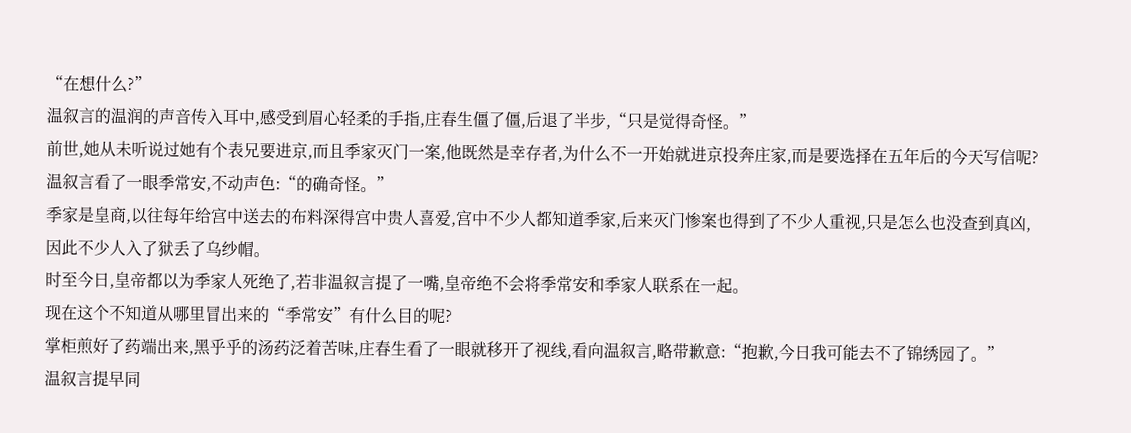“在想什么?”
温叙言的温润的声音传入耳中,感受到眉心轻柔的手指,庄春生僵了僵,后退了半步,“只是觉得奇怪。”
前世,她从未听说过她有个表兄要进京,而且季家灭门一案,他既然是幸存者,为什么不一开始就进京投奔庄家,而是要选择在五年后的今天写信呢?
温叙言看了一眼季常安,不动声色:“的确奇怪。”
季家是皇商,以往每年给宫中送去的布料深得宫中贵人喜爱,宫中不少人都知道季家,后来灭门惨案也得到了不少人重视,只是怎么也没查到真凶,因此不少人入了狱丢了乌纱帽。
时至今日,皇帝都以为季家人死绝了,若非温叙言提了一嘴,皇帝绝不会将季常安和季家人联系在一起。
现在这个不知道从哪里冒出来的“季常安”有什么目的呢?
掌柜煎好了药端出来,黑乎乎的汤药泛着苦味,庄春生看了一眼就移开了视线,看向温叙言,略带歉意:“抱歉,今日我可能去不了锦绣园了。”
温叙言提早同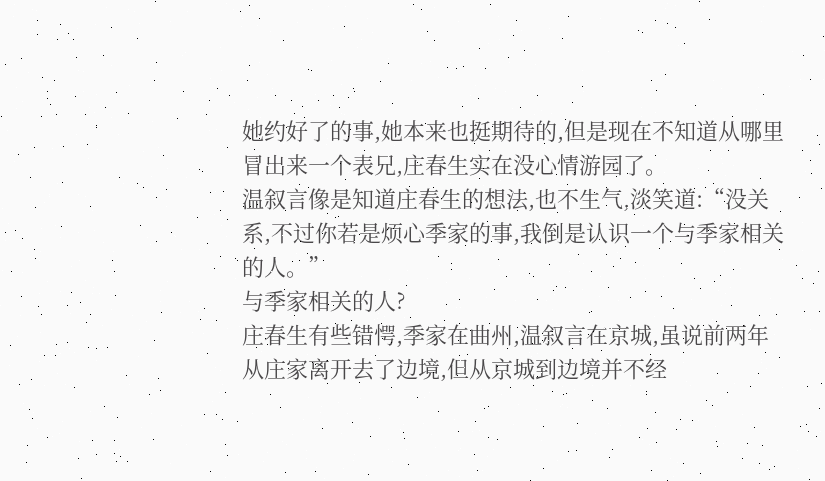她约好了的事,她本来也挺期待的,但是现在不知道从哪里冒出来一个表兄,庄春生实在没心情游园了。
温叙言像是知道庄春生的想法,也不生气,淡笑道:“没关系,不过你若是烦心季家的事,我倒是认识一个与季家相关的人。”
与季家相关的人?
庄春生有些错愕,季家在曲州,温叙言在京城,虽说前两年从庄家离开去了边境,但从京城到边境并不经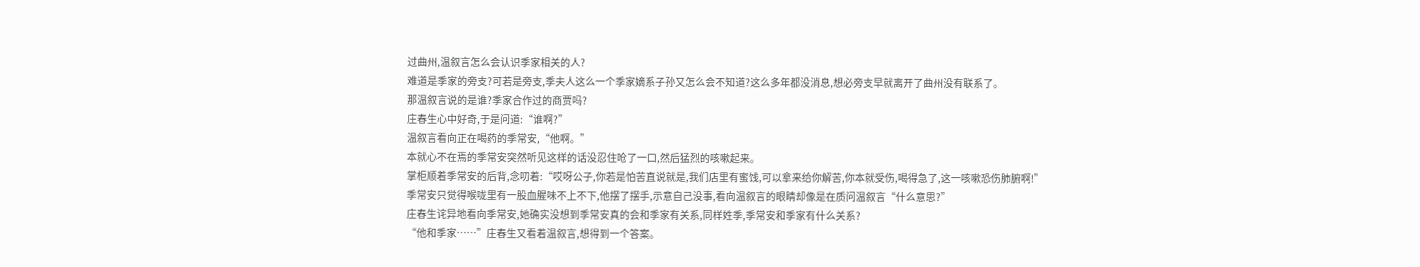过曲州,温叙言怎么会认识季家相关的人?
难道是季家的旁支?可若是旁支,季夫人这么一个季家嫡系子孙又怎么会不知道?这么多年都没消息,想必旁支早就离开了曲州没有联系了。
那温叙言说的是谁?季家合作过的商贾吗?
庄春生心中好奇,于是问道:“谁啊?”
温叙言看向正在喝药的季常安,“他啊。”
本就心不在焉的季常安突然听见这样的话没忍住呛了一口,然后猛烈的咳嗽起来。
掌柜顺着季常安的后背,念叨着:“哎呀公子,你若是怕苦直说就是,我们店里有蜜饯,可以拿来给你解苦,你本就受伤,喝得急了,这一咳嗽恐伤肺腑啊!”
季常安只觉得喉咙里有一股血腥味不上不下,他摆了摆手,示意自己没事,看向温叙言的眼睛却像是在质问温叙言“什么意思?”
庄春生诧异地看向季常安,她确实没想到季常安真的会和季家有关系,同样姓季,季常安和季家有什么关系?
“他和季家……”庄春生又看着温叙言,想得到一个答案。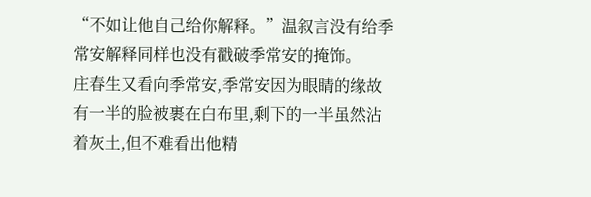“不如让他自己给你解释。”温叙言没有给季常安解释同样也没有戳破季常安的掩饰。
庄春生又看向季常安,季常安因为眼睛的缘故有一半的脸被裹在白布里,剩下的一半虽然沾着灰土,但不难看出他精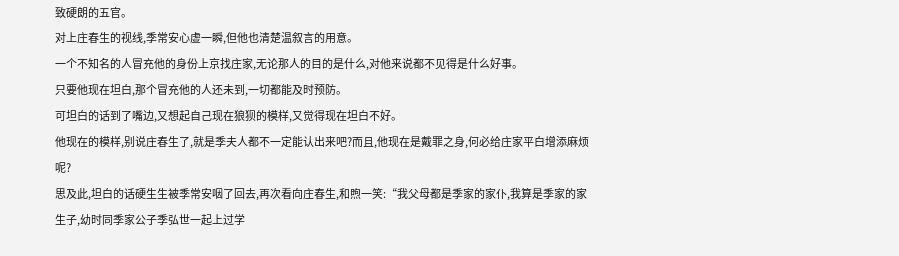致硬朗的五官。
对上庄春生的视线,季常安心虚一瞬,但他也清楚温叙言的用意。
一个不知名的人冒充他的身份上京找庄家,无论那人的目的是什么,对他来说都不见得是什么好事。
只要他现在坦白,那个冒充他的人还未到,一切都能及时预防。
可坦白的话到了嘴边,又想起自己现在狼狈的模样,又觉得现在坦白不好。
他现在的模样,别说庄春生了,就是季夫人都不一定能认出来吧?而且,他现在是戴罪之身,何必给庄家平白增添麻烦呢?
思及此,坦白的话硬生生被季常安咽了回去,再次看向庄春生,和煦一笑:“我父母都是季家的家仆,我算是季家的家生子,幼时同季家公子季弘世一起上过学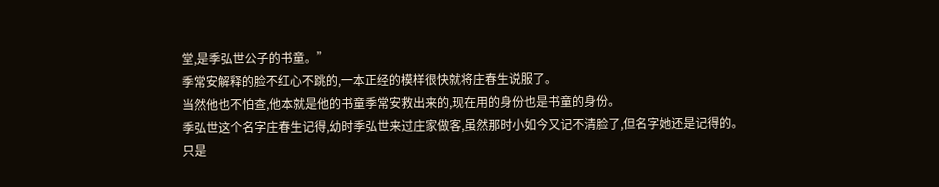堂,是季弘世公子的书童。”
季常安解释的脸不红心不跳的,一本正经的模样很快就将庄春生说服了。
当然他也不怕查,他本就是他的书童季常安救出来的,现在用的身份也是书童的身份。
季弘世这个名字庄春生记得,幼时季弘世来过庄家做客,虽然那时小如今又记不清脸了,但名字她还是记得的。
只是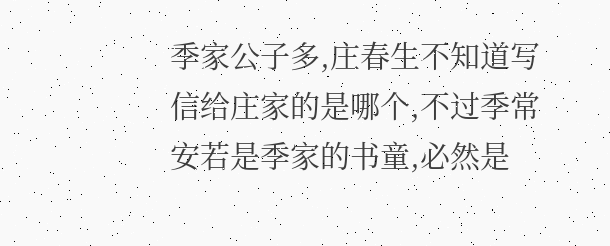季家公子多,庄春生不知道写信给庄家的是哪个,不过季常安若是季家的书童,必然是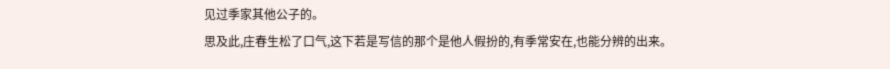见过季家其他公子的。
思及此,庄春生松了口气,这下若是写信的那个是他人假扮的,有季常安在,也能分辨的出来。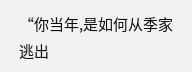“你当年,是如何从季家逃出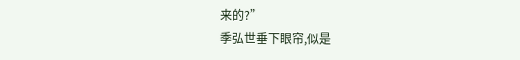来的?”
季弘世垂下眼帘,似是